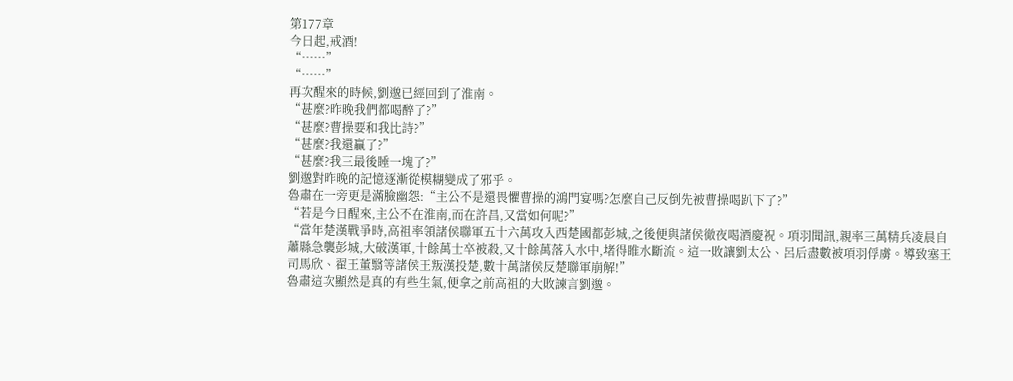第177章
今日起,戒酒!
“……”
“……”
再次醒來的時候,劉邈已經回到了淮南。
“甚麼?昨晚我們都喝醉了?”
“甚麼?曹操要和我比詩?”
“甚麼?我還贏了?”
“甚麼?我三最後睡一塊了?”
劉邈對昨晚的記憶逐漸從模糊變成了邪乎。
魯肅在一旁更是滿臉幽怨:“主公不是還畏懼曹操的鴻門宴嗎?怎麼自己反倒先被曹操喝趴下了?”
“若是今日醒來,主公不在淮南,而在許昌,又當如何呢?”
“當年楚漢戰爭時,高祖率領諸侯聯軍五十六萬攻入西楚國都彭城,之後便與諸侯徹夜喝酒慶祝。項羽聞訊,親率三萬精兵凌晨自蕭縣急襲彭城,大破漢軍,十餘萬士卒被殺,又十餘萬落入水中,堵得睢水斷流。這一敗讓劉太公、呂后盡數被項羽俘虜。導致塞王司馬欣、翟王董翳等諸侯王叛漢投楚,數十萬諸侯反楚聯軍崩解!”
魯肅這次顯然是真的有些生氣,便拿之前高祖的大敗諫言劉邈。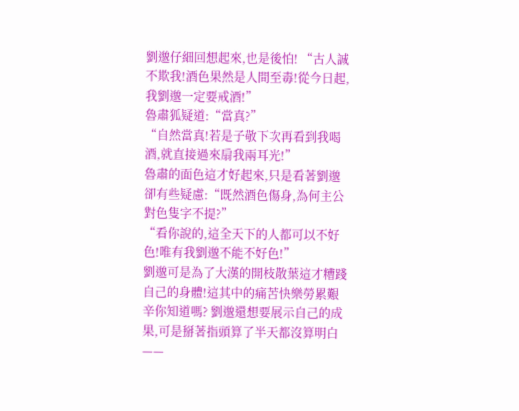劉邈仔細回想起來,也是後怕! “古人誠不欺我!酒色果然是人間至毒!從今日起,我劉邈一定要戒酒!”
魯肅狐疑道:“當真?”
“自然當真!若是子敬下次再看到我喝酒,就直接過來扇我兩耳光!”
魯肅的面色這才好起來,只是看著劉邈卻有些疑慮:“既然酒色傷身,為何主公對色隻字不提?”
“看你說的,這全天下的人都可以不好色!唯有我劉邈不能不好色!”
劉邈可是為了大漢的開枝散葉這才糟踐自己的身體!這其中的痛苦快樂勞累艱辛你知道嗎? 劉邈還想要展示自己的成果,可是掰著指頭算了半天都沒算明白——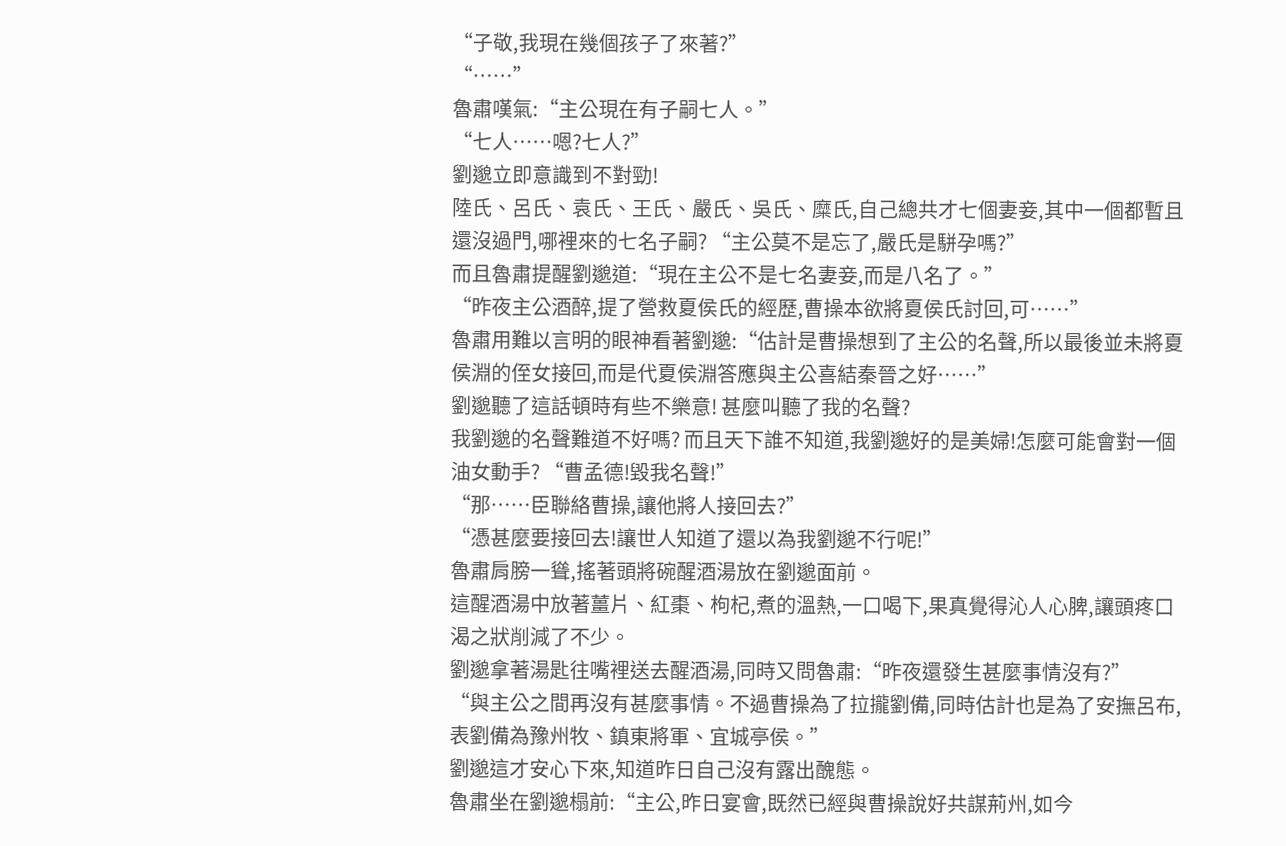“子敬,我現在幾個孩子了來著?”
“……”
魯肅嘆氣:“主公現在有子嗣七人。”
“七人……嗯?七人?”
劉邈立即意識到不對勁!
陸氏、呂氏、袁氏、王氏、嚴氏、吳氏、糜氏,自己總共才七個妻妾,其中一個都暫且還沒過門,哪裡來的七名子嗣? “主公莫不是忘了,嚴氏是駢孕嗎?”
而且魯肅提醒劉邈道:“現在主公不是七名妻妾,而是八名了。”
“昨夜主公酒醉,提了營救夏侯氏的經歷,曹操本欲將夏侯氏討回,可……”
魯肅用難以言明的眼神看著劉邈:“估計是曹操想到了主公的名聲,所以最後並未將夏侯淵的侄女接回,而是代夏侯淵答應與主公喜結秦晉之好……”
劉邈聽了這話頓時有些不樂意! 甚麼叫聽了我的名聲?
我劉邈的名聲難道不好嗎? 而且天下誰不知道,我劉邈好的是美婦!怎麼可能會對一個油女動手? “曹孟德!毀我名聲!”
“那……臣聯絡曹操,讓他將人接回去?”
“憑甚麼要接回去!讓世人知道了還以為我劉邈不行呢!”
魯肅肩膀一聳,搖著頭將碗醒酒湯放在劉邈面前。
這醒酒湯中放著薑片、紅棗、枸杞,煮的溫熱,一口喝下,果真覺得沁人心脾,讓頭疼口渴之狀削減了不少。
劉邈拿著湯匙往嘴裡送去醒酒湯,同時又問魯肅:“昨夜還發生甚麼事情沒有?”
“與主公之間再沒有甚麼事情。不過曹操為了拉攏劉備,同時估計也是為了安撫呂布,表劉備為豫州牧、鎮東將軍、宜城亭侯。”
劉邈這才安心下來,知道昨日自己沒有露出醜態。
魯肅坐在劉邈榻前:“主公,昨日宴會,既然已經與曹操說好共謀荊州,如今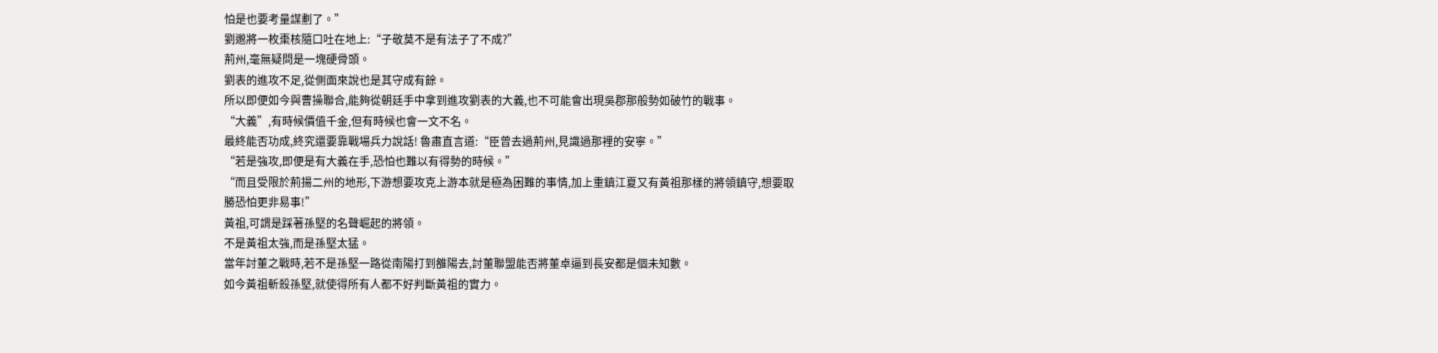怕是也要考量謀劃了。”
劉邈將一枚棗核隨口吐在地上:“子敬莫不是有法子了不成?”
荊州,毫無疑問是一塊硬骨頭。
劉表的進攻不足,從側面來說也是其守成有餘。
所以即便如今與曹操聯合,能夠從朝廷手中拿到進攻劉表的大義,也不可能會出現吳郡那般勢如破竹的戰事。
“大義”,有時候價值千金,但有時候也會一文不名。
最終能否功成,終究還要靠戰場兵力說話! 魯肅直言道:“臣曾去過荊州,見識過那裡的安寧。”
“若是強攻,即便是有大義在手,恐怕也難以有得勢的時候。”
“而且受限於荊揚二州的地形,下游想要攻克上游本就是極為困難的事情,加上重鎮江夏又有黃祖那樣的將領鎮守,想要取勝恐怕更非易事!”
黃祖,可謂是踩著孫堅的名聲崛起的將領。
不是黃祖太強,而是孫堅太猛。
當年討董之戰時,若不是孫堅一路從南陽打到雒陽去,討董聯盟能否將董卓逼到長安都是個未知數。
如今黃祖斬殺孫堅,就使得所有人都不好判斷黃祖的實力。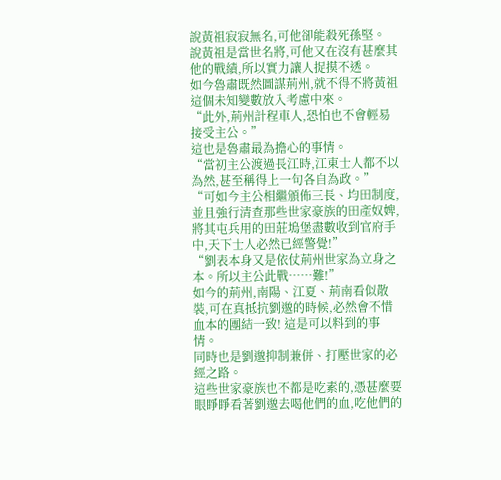說黃祖寂寂無名,可他卻能殺死孫堅。
說黃祖是當世名將,可他又在沒有甚麼其他的戰績,所以實力讓人捉摸不透。
如今魯肅既然圖謀荊州,就不得不將黃祖這個未知變數放入考慮中來。
“此外,荊州計程車人,恐怕也不會輕易接受主公。”
這也是魯肅最為擔心的事情。
“當初主公渡過長江時,江東士人都不以為然,甚至稱得上一句各自為政。”
“可如今主公相繼頒佈三長、均田制度,並且強行清查那些世家豪族的田產奴婢,將其屯兵用的田莊塢堡盡數收到官府手中,天下士人必然已經警覺!”
“劉表本身又是依仗荊州世家為立身之本。所以主公此戰……難!”
如今的荊州,南陽、江夏、荊南看似散裝,可在真抵抗劉邈的時候,必然會不惜血本的團結一致! 這是可以料到的事情。
同時也是劉邈抑制兼併、打壓世家的必經之路。
這些世家豪族也不都是吃素的,憑甚麼要眼睜睜看著劉邈去喝他們的血,吃他們的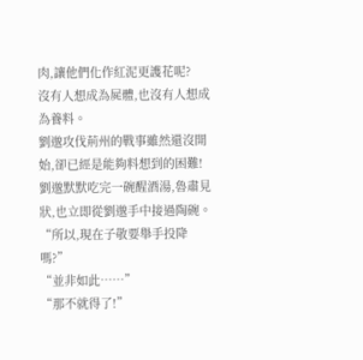肉,讓他們化作紅泥更護花呢?
沒有人想成為屍體,也沒有人想成為養料。
劉邈攻伐荊州的戰事雖然還沒開始,卻已經是能夠料想到的困難!
劉邈默默吃完一碗醒酒湯,魯肅見狀,也立即從劉邈手中接過陶碗。
“所以,現在子敬要舉手投降嗎?”
“並非如此……”
“那不就得了!”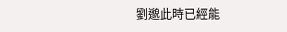劉邈此時已經能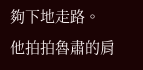夠下地走路。
他拍拍魯肅的肩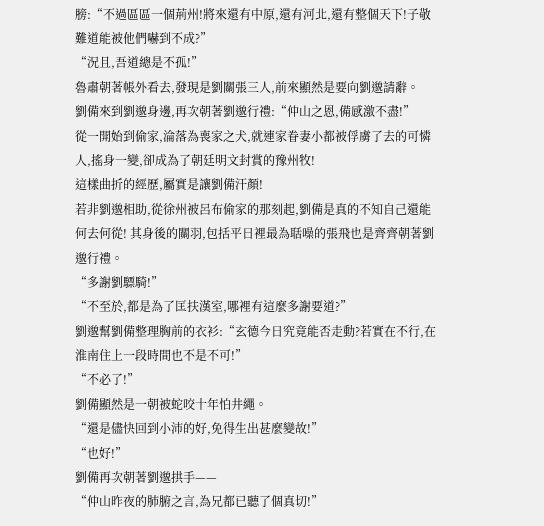膀:“不過區區一個荊州!將來還有中原,還有河北,還有整個天下!子敬難道能被他們嚇到不成?”
“況且,吾道總是不孤!”
魯肅朝著帳外看去,發現是劉關張三人,前來顯然是要向劉邈請辭。
劉備來到劉邈身邊,再次朝著劉邈行禮:“仲山之恩,備感激不盡!”
從一開始到偷家,淪落為喪家之犬,就連家眷妻小都被俘虜了去的可憐人,搖身一變,卻成為了朝廷明文封賞的豫州牧!
這樣曲折的經歷,屬實是讓劉備汗顏!
若非劉邈相助,從徐州被呂布偷家的那刻起,劉備是真的不知自己還能何去何從! 其身後的關羽,包括平日裡最為聒噪的張飛也是齊齊朝著劉邈行禮。
“多謝劉驃騎!”
“不至於,都是為了匡扶漢室,哪裡有這麼多謝要道?”
劉邈幫劉備整理胸前的衣衫:“玄德今日究竟能否走動?若實在不行,在淮南住上一段時間也不是不可!”
“不必了!”
劉備顯然是一朝被蛇咬十年怕井繩。
“還是儘快回到小沛的好,免得生出甚麼變故!”
“也好!”
劉備再次朝著劉邈拱手——
“仲山昨夜的肺腑之言,為兄都已聽了個真切!”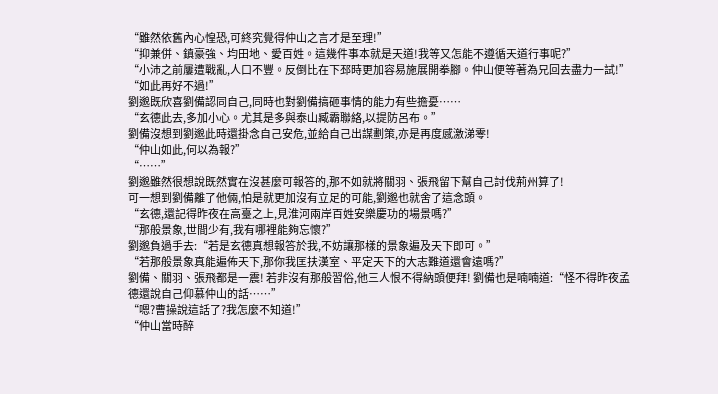“雖然依舊內心惶恐,可終究覺得仲山之言才是至理!”
“抑兼併、鎮豪強、均田地、愛百姓。這幾件事本就是天道!我等又怎能不遵循天道行事呢?”
“小沛之前屢遭戰亂,人口不豐。反倒比在下邳時更加容易施展開拳腳。仲山便等著為兄回去盡力一試!”
“如此再好不過!”
劉邈既欣喜劉備認同自己,同時也對劉備搞砸事情的能力有些擔憂……
“玄德此去,多加小心。尤其是多與泰山臧霸聯絡,以提防呂布。”
劉備沒想到劉邈此時還掛念自己安危,並給自己出謀劃策,亦是再度感激涕零!
“仲山如此,何以為報?”
“……”
劉邈雖然很想說既然實在沒甚麼可報答的,那不如就將關羽、張飛留下幫自己討伐荊州算了!
可一想到劉備離了他倆,怕是就更加沒有立足的可能,劉邈也就舍了這念頭。
“玄德,還記得昨夜在高臺之上,見淮河兩岸百姓安樂慶功的場景嗎?”
“那般景象,世間少有,我有哪裡能夠忘懷?”
劉邈負過手去:“若是玄德真想報答於我,不妨讓那樣的景象遍及天下即可。”
“若那般景象真能遍佈天下,那你我匡扶漢室、平定天下的大志難道還會遠嗎?”
劉備、關羽、張飛都是一震! 若非沒有那般習俗,他三人恨不得納頭便拜! 劉備也是喃喃道:“怪不得昨夜孟德還說自己仰慕仲山的話……”
“嗯?曹操說這話了?我怎麼不知道!”
“仲山當時醉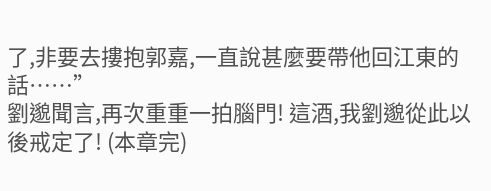了,非要去摟抱郭嘉,一直說甚麼要帶他回江東的話……”
劉邈聞言,再次重重一拍腦門! 這酒,我劉邈從此以後戒定了! (本章完)